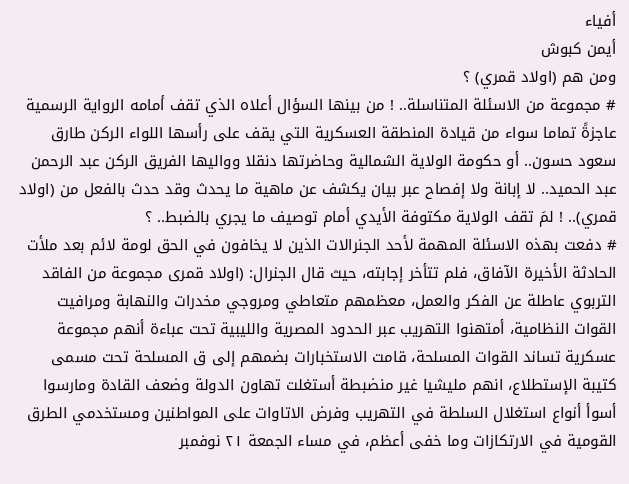أفياء
أيمن كبوش
ومن هم (اولاد قمري) ؟
# مجموعة من الاسئلة المتناسلة.. ! من بينها السؤال أعلاه الذي تقف أمامه الرواية الرسمية عاجزةً تماما سواء من قيادة المنطقة العسكرية التي يقف على رأسها اللواء الركن طارق سعود حسون.. أو حكومة الولاية الشمالية وحاضرتها دنقلا وواليها الفريق الركن عبد الرحمن عبد الحميد.. لا إبانة ولا إفصاح عبر بيان يكشف عن ماهية ما يحدث وقد حدث بالفعل من (اولاد قمري).. ! لمَ تقف الولاية مكتوفة الأيدي أمام توصيف ما يجري بالضبط.. ؟
# دفعت بهذه الاسئلة المهمة لأحد الجنرالات الذين لا يخافون في الحق لومة لائم بعد ملأت الحادثة الأخيرة الآفاق، فلم تتأخر إجابته، حيث قال الجنرال: (اولاد قمرى مجموعة من الفاقد التربوي عاطلة عن الفكر والعمل، معظمهم متعاطي ومروجي مخدرات والنهابة ومرافيت القوات النظامية، أمتهنوا التهريب عبر الحدود المصرية والليبية تحت عباءة أنهم مجموعة عسكرية تساند القوات المسلحة، قامت الاستخبارات بضمهم إلى ق المسلحة تحت مسمى كتيبة الإستطلاع، انهم مليشيا غير منضبطة أستغلت تهاون الدولة وضعف القادة ومارسوا أسوأ أنواع استغلال السلطة في التهريب وفرض الاتاوات على المواطنين ومستخدمي الطرق القومية في الارتكازات وما خفى أعظم، في مساء الجمعة ٢١ نوفمبر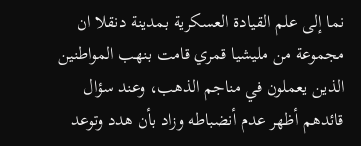نما إلى علم القيادة العسكرية بمدينة دنقلا ان مجموعة من مليشيا قمري قامت بنهب المواطنين الذين يعملون في مناجم الذهب، وعند سؤال قائدهم أظهر عدم أنضباطه وزاد بأن هدد وتوعد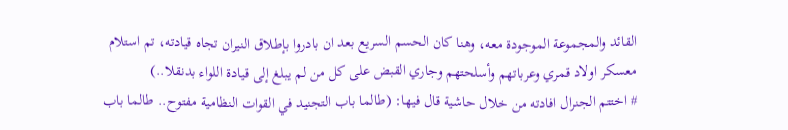القائد والمجموعة الموجودة معه، وهنا كان الحسم السريع بعد ان بادروا بإطلاق النيران تجاه قيادته، تم استلام معسكر اولاد قمري وعرباتهم وأسلحتهم وجاري القبض على كل من لم يبلغ إلى قيادة اللواء بدنقلا..)
# اختتم الجنرال افادته من خلال حاشية قال فيها: (طالما باب التجنيد في القوات النظامية مفتوح.. طالما باب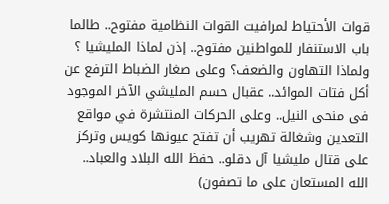قوات الأحتياط لمرافيت القوات النظامية مفتوح.. طالما باب الاستنفار للمواطنين مفتوح.. إذن لماذا المليشيا ؟ ولماذا التهاون والضعف؟ وعلى صغار الضباط الترفع عن أكل فتات الموائد.. عقبال حسم المليشي الآخر الموجود فى منحى النيل.. وعلى الحركات المنتشرة في مواقع التعدين وشغالة تهريب أن تفتح عيونها كويس وتركز على قتال مليشيا آل دقلو.. حفظ الله البلاد والعباد.. الله المستعان على ما تصفون)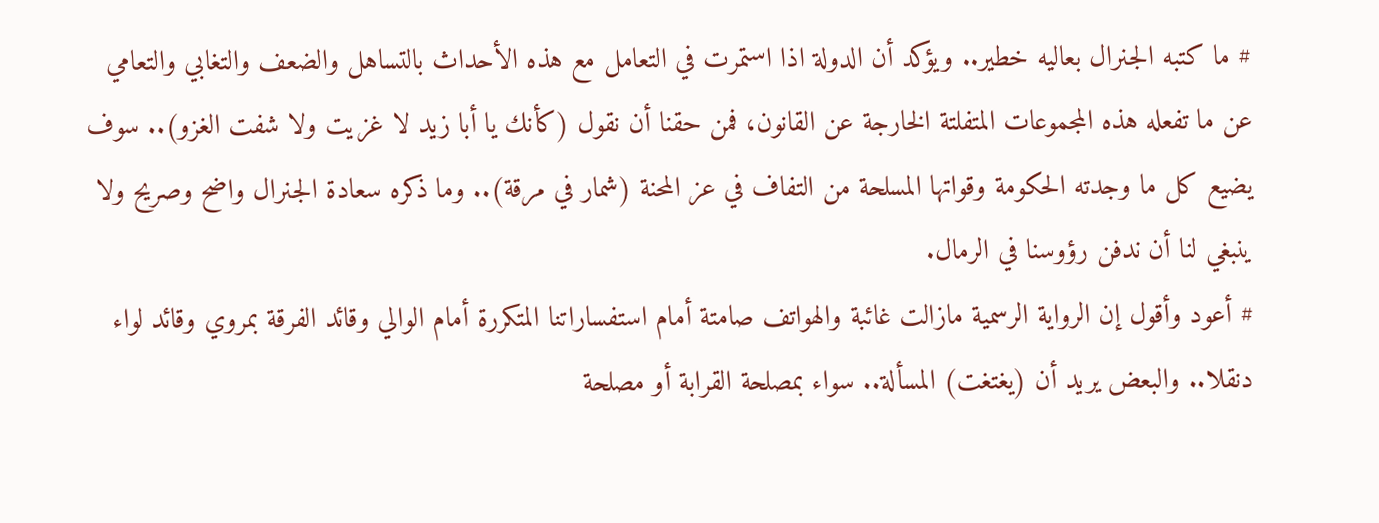# ما كتبه الجنرال بعاليه خطير.. ويؤكد أن الدولة اذا استمرت في التعامل مع هذه الأحداث بالتساهل والضعف والتغابي والتعامي عن ما تفعله هذه المجموعات المتفلتة الخارجة عن القانون، فمن حقنا أن نقول (كأنك يا أبا زيد لا غزيت ولا شفت الغزو).. سوف يضيع كل ما وجدته الحكومة وقواتها المسلحة من التفاف في عز المحنة (شمار في مرقة).. وما ذكره سعادة الجنرال واضح وصريح ولا ينبغي لنا أن ندفن رؤوسنا في الرمال.
# أعود وأقول إن الرواية الرسمية مازالت غائبة والهواتف صامتة أمام استفساراتنا المتكررة أمام الوالي وقائد الفرقة بمروي وقائد لواء دنقلا.. والبعض يريد أن (يغتغت) المسألة.. سواء بمصلحة القرابة أو مصلحة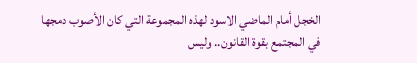الخجل أمام الماضي الاسود لهذه المجموعة التي كان الأصوب دمجها في المجتمع بقوة القانون.. وليس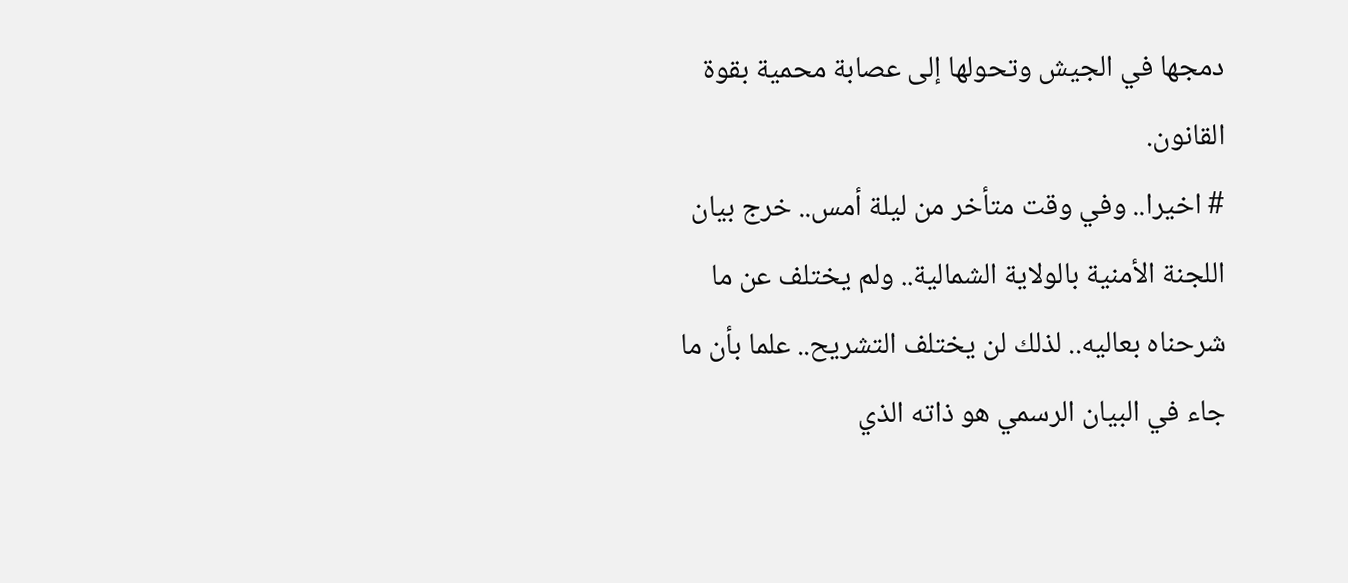دمجها في الجيش وتحولها إلى عصابة محمية بقوة القانون.
# اخيرا.. وفي وقت متأخر من ليلة أمس.. خرج بيان اللجنة الأمنية بالولاية الشمالية.. ولم يختلف عن ما شرحناه بعاليه.. لذلك لن يختلف التشريح.. علما بأن ما جاء في البيان الرسمي هو ذاته الذي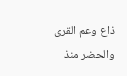ذاع وعم القرى والحضر منذ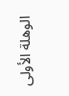الوهلة الأولى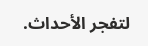لتفجر الأحداث.